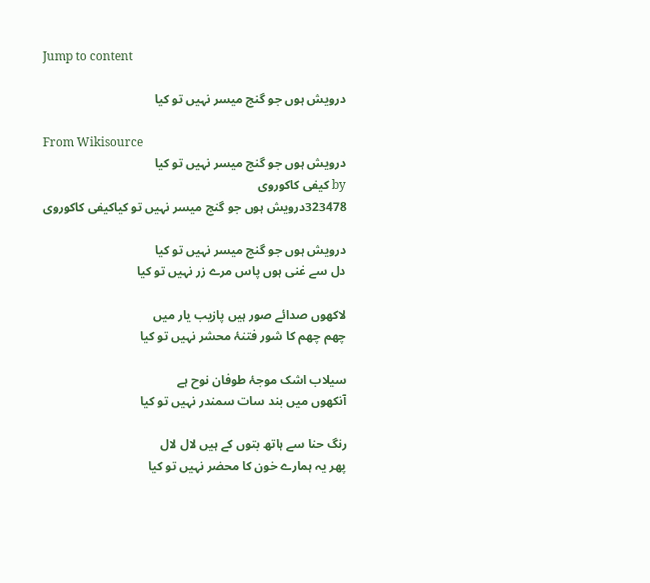Jump to content

درویش ہوں جو گنج میسر نہیں تو کیا

From Wikisource
درویش ہوں جو گنج میسر نہیں تو کیا
by کیفی کاکوروی
323478درویش ہوں جو گنج میسر نہیں تو کیاکیفی کاکوروی

درویش ہوں جو گنج میسر نہیں تو کیا
دل سے غنی ہوں پاس مرے زر نہیں تو کیا

لاکھوں صدائے صور ہیں پازیب یار میں
چھم چھم کا شور فتنۂ محشر نہیں تو کیا

سیلاب اشک موجۂ طوفان نوح ہے
آنکھوں میں بند سات سمندر نہیں تو کیا

رنگ حنا سے ہاتھ بتوں کے ہیں لال لال
پھر یہ ہمارے خون کا محضر نہیں تو کیا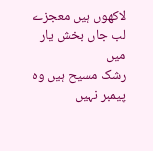لاکھوں ہیں معجزے لب جاں بخش یار میں
رشک مسیح ہیں وہ پیمبر نہیں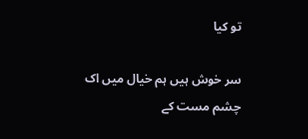تو کیا

سر خوش ہیں ہم خیال میں اک چشم مست کے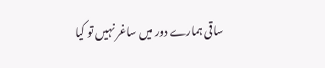ساقی ہمارے دور میں ساغر نہیں تو کیا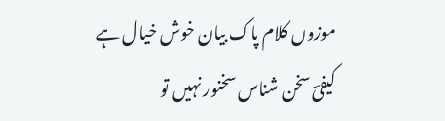موزوں کلام پاک بیان خوش خیال ہے
کیفیؔ سخن شناس سخنور نہیں تو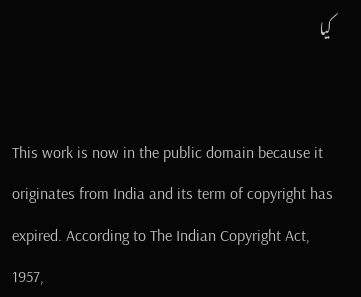کیا


This work is now in the public domain because it originates from India and its term of copyright has expired. According to The Indian Copyright Act, 1957,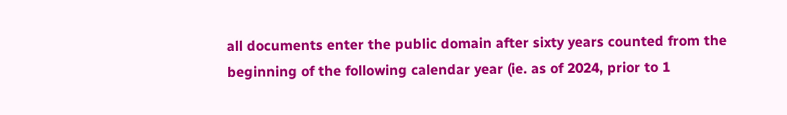all documents enter the public domain after sixty years counted from the beginning of the following calendar year (ie. as of 2024, prior to 1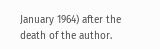January 1964) after the death of the author.